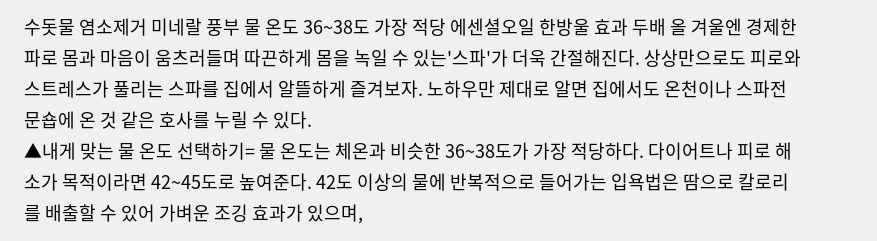수돗물 염소제거 미네랄 풍부 물 온도 36~38도 가장 적당 에센셜오일 한방울 효과 두배 올 겨울엔 경제한파로 몸과 마음이 움츠러들며 따끈하게 몸을 녹일 수 있는'스파'가 더욱 간절해진다. 상상만으로도 피로와 스트레스가 풀리는 스파를 집에서 알뜰하게 즐겨보자. 노하우만 제대로 알면 집에서도 온천이나 스파전문숍에 온 것 같은 호사를 누릴 수 있다.
▲내게 맞는 물 온도 선택하기= 물 온도는 체온과 비슷한 36~38도가 가장 적당하다. 다이어트나 피로 해소가 목적이라면 42~45도로 높여준다. 42도 이상의 물에 반복적으로 들어가는 입욕법은 땀으로 칼로리를 배출할 수 있어 가벼운 조깅 효과가 있으며,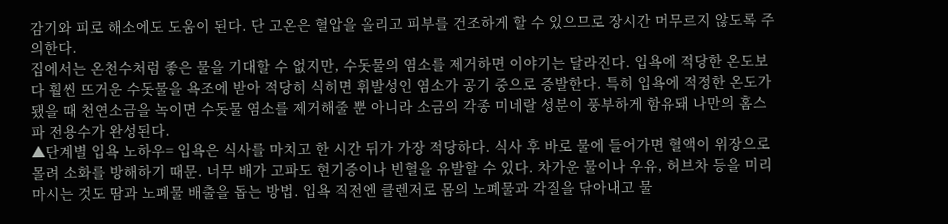감기와 피로 해소에도 도움이 된다. 단 고온은 혈압을 올리고 피부를 건조하게 할 수 있으므로 장시간 머무르지 않도록 주의한다.
집에서는 온천수처럼 좋은 물을 기대할 수 없지만, 수돗물의 염소를 제거하면 이야기는 달라진다. 입욕에 적당한 온도보다 훨씬 뜨거운 수돗물을 욕조에 받아 적당히 식히면 휘발성인 염소가 공기 중으로 증발한다. 특히 입욕에 적정한 온도가 됐을 때 천연소금을 녹이면 수돗물 염소를 제거해줄 뿐 아니라 소금의 각종 미네랄 성분이 풍부하게 함유돼 나만의 홈스파 전용수가 완성된다.
▲단계별 입욕 노하우= 입욕은 식사를 마치고 한 시간 뒤가 가장 적당하다. 식사 후 바로 물에 들어가면 혈액이 위장으로 몰려 소화를 방해하기 때문. 너무 배가 고파도 현기증이나 빈혈을 유발할 수 있다. 차가운 물이나 우유, 허브차 등을 미리 마시는 것도 땀과 노폐물 배출을 돕는 방법. 입욕 직전엔 클렌저로 몸의 노폐물과 각질을 닦아내고 물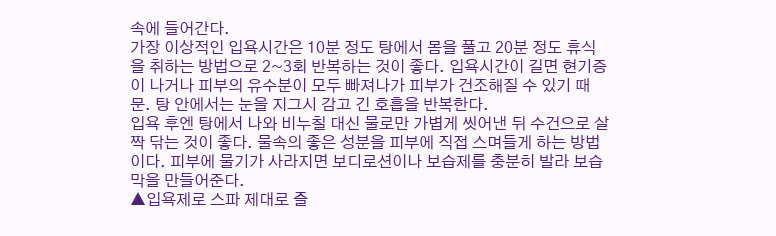속에 들어간다.
가장 이상적인 입욕시간은 10분 정도 탕에서 몸을 풀고 20분 정도 휴식을 취하는 방법으로 2~3회 반복하는 것이 좋다. 입욕시간이 길면 현기증이 나거나 피부의 유수분이 모두 빠져나가 피부가 건조해질 수 있기 때문. 탕 안에서는 눈을 지그시 감고 긴 호흡을 반복한다.
입욕 후엔 탕에서 나와 비누칠 대신 물로만 가볍게 씻어낸 뒤 수건으로 살짝 닦는 것이 좋다. 물속의 좋은 성분을 피부에 직접 스며들게 하는 방법이다. 피부에 물기가 사라지면 보디로션이나 보습제를 충분히 발라 보습막을 만들어준다.
▲입욕제로 스파 제대로 즐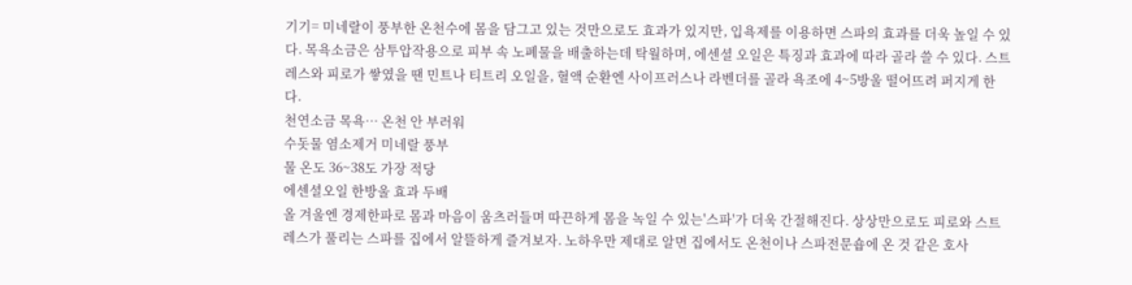기기= 미네랄이 풍부한 온천수에 몸을 담그고 있는 것만으로도 효과가 있지만, 입욕제를 이용하면 스파의 효과를 더욱 높일 수 있다. 목욕소금은 삼투압작용으로 피부 속 노폐물을 배출하는데 탁월하며, 에센셜 오일은 특징과 효과에 따라 골라 쓸 수 있다. 스트레스와 피로가 쌓였을 땐 민트나 티트리 오일을, 혈액 순환엔 사이프러스나 라벤더를 골라 욕조에 4~5방울 떨어뜨려 퍼지게 한다.
천연소금 목욕… 온천 안 부러워
수돗물 염소제거 미네랄 풍부
물 온도 36~38도 가장 적당
에센셜오일 한방울 효과 두배
올 겨울엔 경제한파로 몸과 마음이 움츠러들며 따끈하게 몸을 녹일 수 있는'스파'가 더욱 간절해진다. 상상만으로도 피로와 스트레스가 풀리는 스파를 집에서 알뜰하게 즐겨보자. 노하우만 제대로 알면 집에서도 온천이나 스파전문숍에 온 것 같은 호사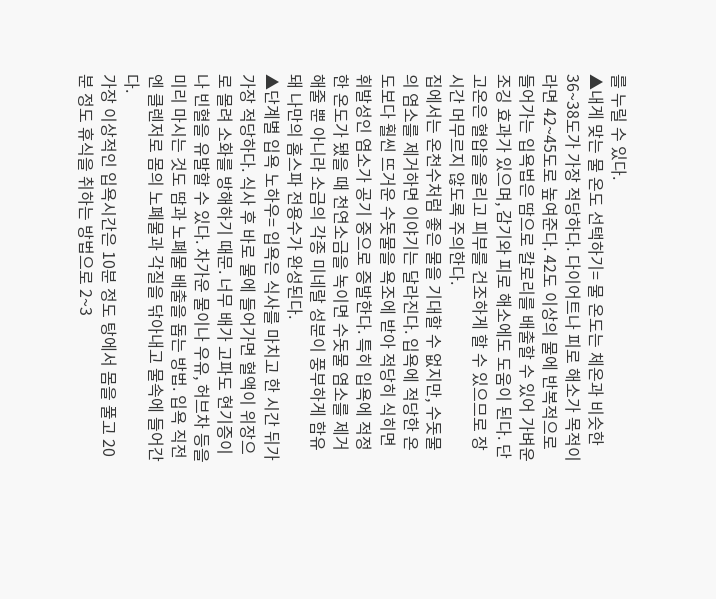를 누릴 수 있다.
▲내게 맞는 물 온도 선택하기= 물 온도는 체온과 비슷한 36~38도가 가장 적당하다. 다이어트나 피로 해소가 목적이라면 42~45도로 높여준다. 42도 이상의 물에 반복적으로 들어가는 입욕법은 땀으로 칼로리를 배출할 수 있어 가벼운 조깅 효과가 있으며, 감기와 피로 해소에도 도움이 된다. 단 고온은 혈압을 올리고 피부를 건조하게 할 수 있으므로 장시간 머무르지 않도록 주의한다.
집에서는 온천수처럼 좋은 물을 기대할 수 없지만, 수돗물의 염소를 제거하면 이야기는 달라진다. 입욕에 적당한 온도보다 훨씬 뜨거운 수돗물을 욕조에 받아 적당히 식히면 휘발성인 염소가 공기 중으로 증발한다. 특히 입욕에 적정한 온도가 됐을 때 천연소금을 녹이면 수돗물 염소를 제거해줄 뿐 아니라 소금의 각종 미네랄 성분이 풍부하게 함유돼 나만의 홈스파 전용수가 완성된다.
▲단계별 입욕 노하우= 입욕은 식사를 마치고 한 시간 뒤가 가장 적당하다. 식사 후 바로 물에 들어가면 혈액이 위장으로 몰려 소화를 방해하기 때문. 너무 배가 고파도 현기증이나 빈혈을 유발할 수 있다. 차가운 물이나 우유, 허브차 등을 미리 마시는 것도 땀과 노폐물 배출을 돕는 방법. 입욕 직전엔 클렌저로 몸의 노폐물과 각질을 닦아내고 물속에 들어간다.
가장 이상적인 입욕시간은 10분 정도 탕에서 몸을 풀고 20분 정도 휴식을 취하는 방법으로 2~3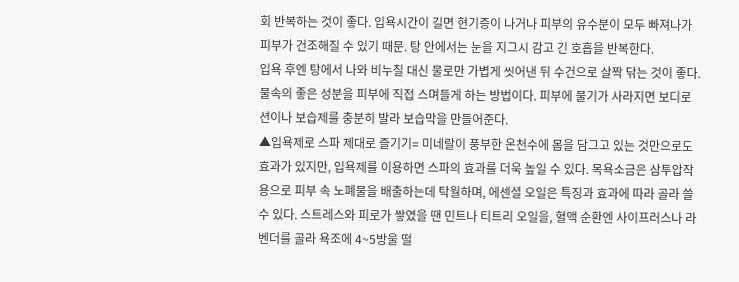회 반복하는 것이 좋다. 입욕시간이 길면 현기증이 나거나 피부의 유수분이 모두 빠져나가 피부가 건조해질 수 있기 때문. 탕 안에서는 눈을 지그시 감고 긴 호흡을 반복한다.
입욕 후엔 탕에서 나와 비누칠 대신 물로만 가볍게 씻어낸 뒤 수건으로 살짝 닦는 것이 좋다. 물속의 좋은 성분을 피부에 직접 스며들게 하는 방법이다. 피부에 물기가 사라지면 보디로션이나 보습제를 충분히 발라 보습막을 만들어준다.
▲입욕제로 스파 제대로 즐기기= 미네랄이 풍부한 온천수에 몸을 담그고 있는 것만으로도 효과가 있지만, 입욕제를 이용하면 스파의 효과를 더욱 높일 수 있다. 목욕소금은 삼투압작용으로 피부 속 노폐물을 배출하는데 탁월하며, 에센셜 오일은 특징과 효과에 따라 골라 쓸 수 있다. 스트레스와 피로가 쌓였을 땐 민트나 티트리 오일을, 혈액 순환엔 사이프러스나 라벤더를 골라 욕조에 4~5방울 떨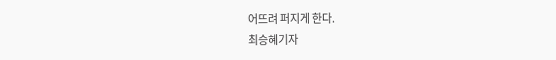어뜨려 퍼지게 한다.
최승혜기자